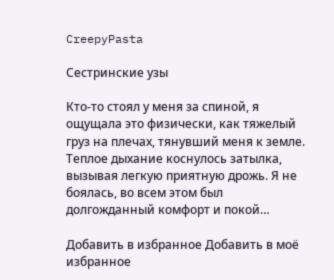CreepyPasta

Сестринские узы

Кто-то стоял у меня за спиной, я ощущала это физически, как тяжелый груз на плечах, тянувший меня к земле. Теплое дыхание коснулось затылка, вызывая легкую приятную дрожь. Я не боялась, во всем этом был долгожданный комфорт и покой…

Добавить в избранное Добавить в моё избранное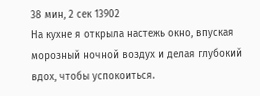38 мин, 2 сек 13902
На кухне я открыла настежь окно, впуская морозный ночной воздух и делая глубокий вдох, чтобы успокоиться.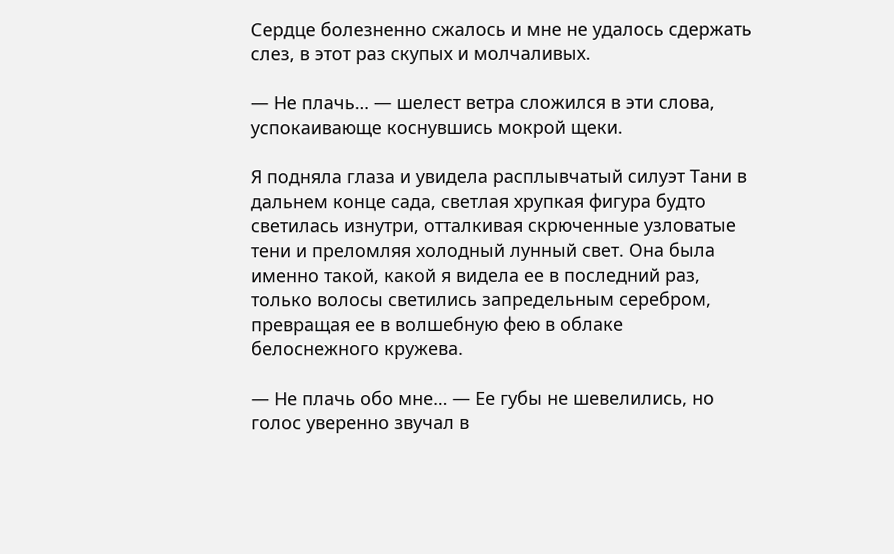Сердце болезненно сжалось и мне не удалось сдержать слез, в этот раз скупых и молчаливых.

— Не плачь… — шелест ветра сложился в эти слова, успокаивающе коснувшись мокрой щеки.

Я подняла глаза и увидела расплывчатый силуэт Тани в дальнем конце сада, светлая хрупкая фигура будто светилась изнутри, отталкивая скрюченные узловатые тени и преломляя холодный лунный свет. Она была именно такой, какой я видела ее в последний раз, только волосы светились запредельным серебром, превращая ее в волшебную фею в облаке белоснежного кружева.

— Не плачь обо мне… — Ее губы не шевелились, но голос уверенно звучал в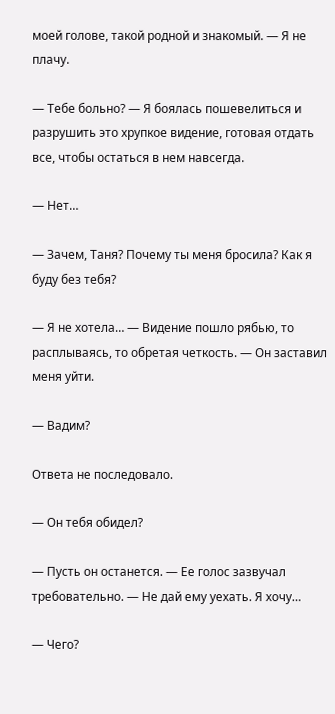моей голове, такой родной и знакомый. — Я не плачу.

— Тебе больно? — Я боялась пошевелиться и разрушить это хрупкое видение, готовая отдать все, чтобы остаться в нем навсегда.

— Нет…

— Зачем, Таня? Почему ты меня бросила? Как я буду без тебя?

— Я не хотела… — Видение пошло рябью, то расплываясь, то обретая четкость. — Он заставил меня уйти.

— Вадим?

Ответа не последовало.

— Он тебя обидел?

— Пусть он останется. — Ее голос зазвучал требовательно. — Не дай ему уехать. Я хочу…

— Чего?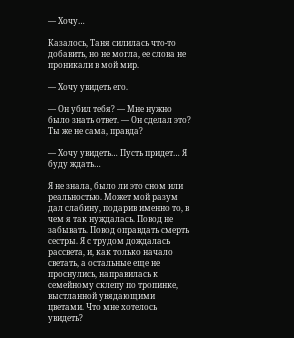— Хочу…

Казалось, Таня силилась что-то добавить, но не могла, ее слова не проникали в мой мир.

— Хочу увидеть его.

— Он убил тебя? — Мне нужно было знать ответ. — Он сделал это? Ты же не сама, правда?

— Хочу увидеть… Пусть придет… Я буду ждать…

Я не знала, было ли это сном или реальностью. Может мой разум дал слабину, подарив именно то, в чем я так нуждалась. Повод не забывать. Повод оправдать смерть сестры. Я с трудом дождалась рассвета, и, как только начало светать, а остальные еще не проснулись, направилась к семейному склепу по тропинке, выстланной увядающими цветами. Что мне хотелось увидеть?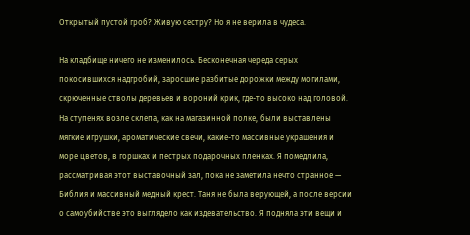Открытый пустой гроб? Живую сестру? Но я не верила в чудеса.

На кладбище ничего не изменилось. Бесконечная череда серых покосившихся надгробий, заросшие разбитые дорожки между могилами, скрюченные стволы деревьев и вороний крик, где-то высоко над головой. На ступенях возле склепа, как на магазинной полке, были выставлены мягкие игрушки, ароматические свечи, какие-то массивные украшения и море цветов, в горшках и пестрых подарочных пленках. Я помедлила, рассматривая этот выставочный зал, пока не заметила нечто странное — Библия и массивный медный крест. Таня не была верующей, а после версии о самоубийстве это выглядело как издевательство. Я подняла эти вещи и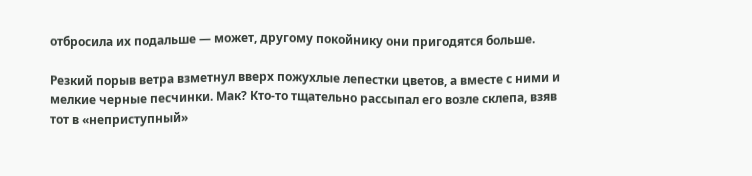отбросила их подальше — может, другому покойнику они пригодятся больше.

Резкий порыв ветра взметнул вверх пожухлые лепестки цветов, а вместе с ними и мелкие черные песчинки. Мак? Кто-то тщательно рассыпал его возле склепа, взяв тот в «неприступный»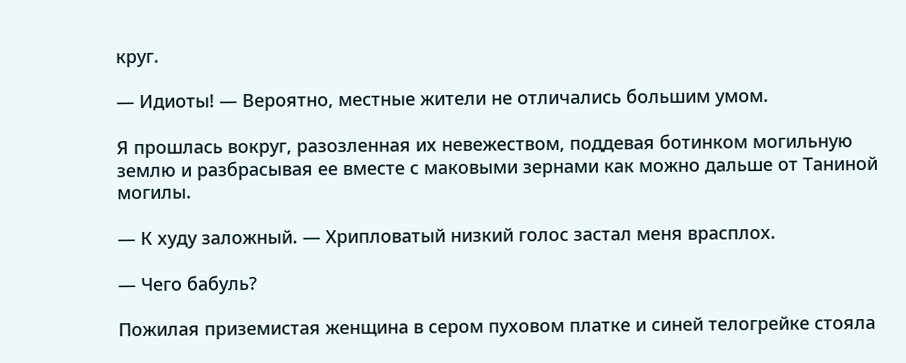круг.

— Идиоты! — Вероятно, местные жители не отличались большим умом.

Я прошлась вокруг, разозленная их невежеством, поддевая ботинком могильную землю и разбрасывая ее вместе с маковыми зернами как можно дальше от Таниной могилы.

— К худу заложный. — Хрипловатый низкий голос застал меня врасплох.

— Чего бабуль?

Пожилая приземистая женщина в сером пуховом платке и синей телогрейке стояла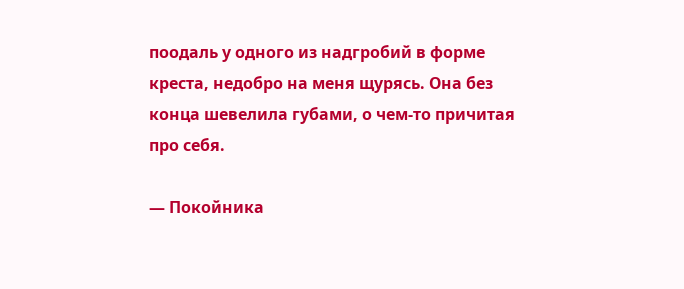поодаль у одного из надгробий в форме креста, недобро на меня щурясь. Она без конца шевелила губами, о чем-то причитая про себя.

— Покойника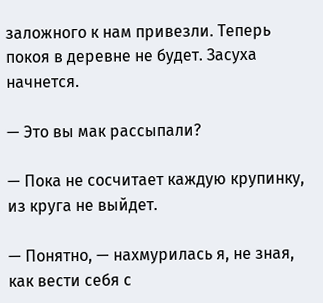заложного к нам привезли. Теперь покоя в деревне не будет. Засуха начнется.

— Это вы мак рассыпали?

— Пока не сосчитает каждую крупинку, из круга не выйдет.

— Понятно, — нахмурилась я, не зная, как вести себя с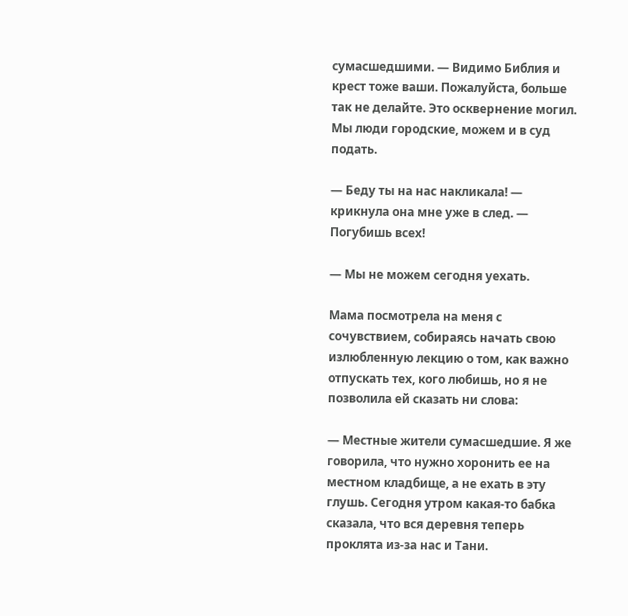сумасшедшими. — Видимо Библия и крест тоже ваши. Пожалуйста, больше так не делайте. Это осквернение могил. Мы люди городские, можем и в суд подать.

— Беду ты на нас накликала! — крикнула она мне уже в след. — Погубишь всех!

— Мы не можем сегодня уехать.

Мама посмотрела на меня с сочувствием, собираясь начать свою излюбленную лекцию о том, как важно отпускать тех, кого любишь, но я не позволила ей сказать ни слова:

— Местные жители сумасшедшие. Я же говорила, что нужно хоронить ее на местном кладбище, а не ехать в эту глушь. Сегодня утром какая-то бабка сказала, что вся деревня теперь проклята из-за нас и Тани.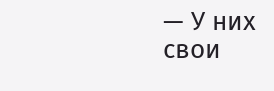— У них свои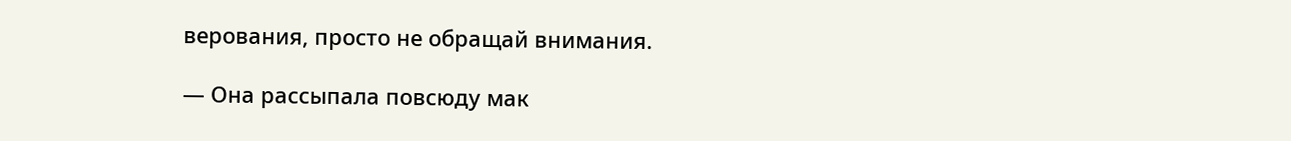верования, просто не обращай внимания.

— Она рассыпала повсюду мак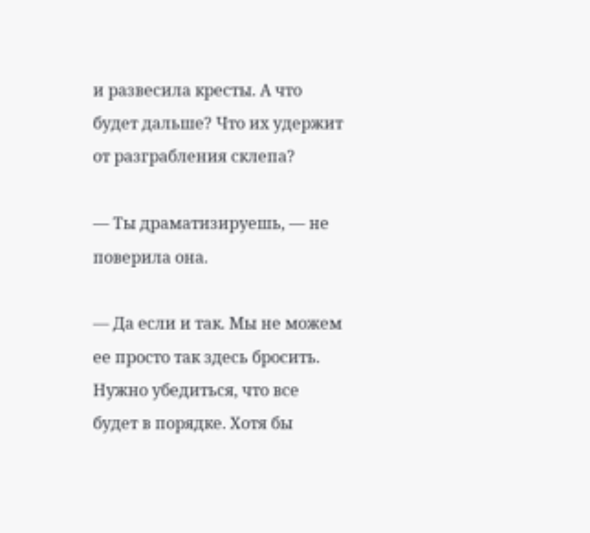и развесила кресты. А что будет дальше? Что их удержит от разграбления склепа?

— Ты драматизируешь, — не поверила она.

— Да если и так. Мы не можем ее просто так здесь бросить. Нужно убедиться, что все будет в порядке. Хотя бы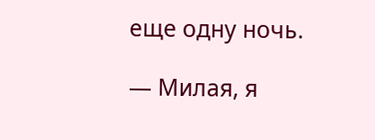еще одну ночь.

— Милая, я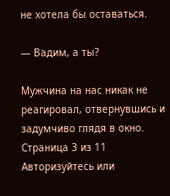не хотела бы оставаться.

— Вадим, а ты?

Мужчина на нас никак не реагировал, отвернувшись и задумчиво глядя в окно.
Страница 3 из 11
Авторизуйтесь или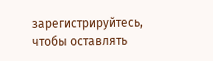зарегистрируйтесь, чтобы оставлять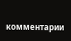комментарии